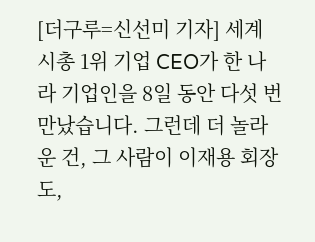[더구루=신선미 기자] 세계 시총 1위 기업 CEO가 한 나라 기업인을 8일 동안 다섯 번 만났습니다. 그런데 더 놀라운 건, 그 사람이 이재용 회장도,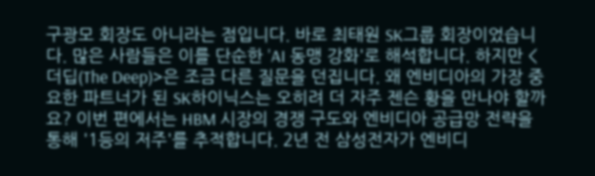구광모 회장도 아니라는 점입니다. 바로 최태원 SK그룹 회장이었습니다. 많은 사람들은 이를 단순한 'AI 동맹 강화'로 해석합니다. 하지만 <더딥(The Deep)>은 조금 다른 질문을 던집니다. 왜 엔비디아의 가장 중요한 파트너가 된 SK하이닉스는 오히려 더 자주 젠슨 황을 만나야 할까요? 이번 편에서는 HBM 시장의 경쟁 구도와 엔비디아 공급망 전략을 통해 '1등의 저주'를 추적합니다. 2년 전 삼성전자가 엔비디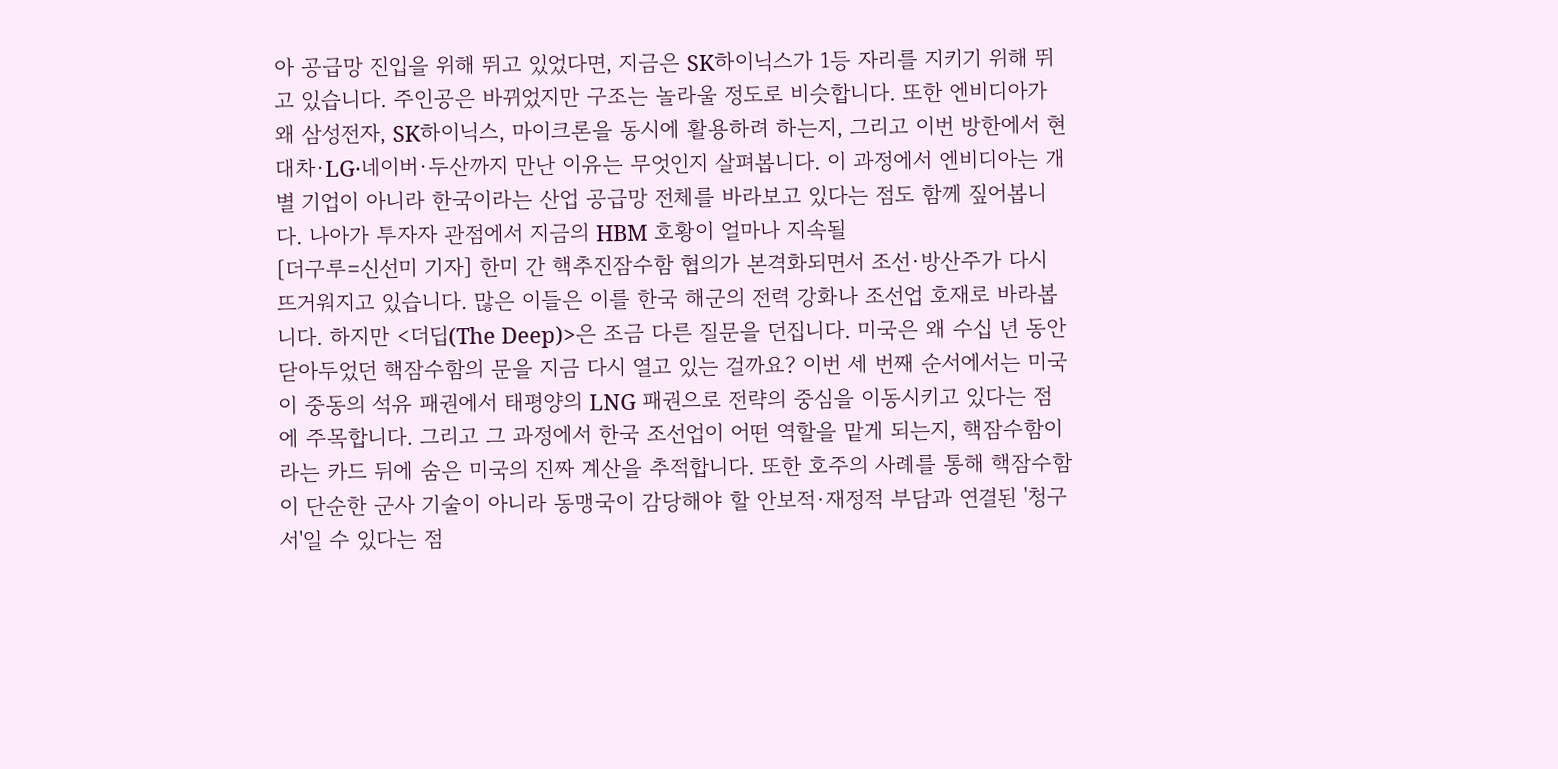아 공급망 진입을 위해 뛰고 있었다면, 지금은 SK하이닉스가 1등 자리를 지키기 위해 뛰고 있습니다. 주인공은 바뀌었지만 구조는 놀라울 정도로 비슷합니다. 또한 엔비디아가 왜 삼성전자, SK하이닉스, 마이크론을 동시에 활용하려 하는지, 그리고 이번 방한에서 현대차·LG·네이버·두산까지 만난 이유는 무엇인지 살펴봅니다. 이 과정에서 엔비디아는 개별 기업이 아니라 한국이라는 산업 공급망 전체를 바라보고 있다는 점도 함께 짚어봅니다. 나아가 투자자 관점에서 지금의 HBM 호황이 얼마나 지속될
[더구루=신선미 기자] 한미 간 핵추진잠수함 협의가 본격화되면서 조선·방산주가 다시 뜨거워지고 있습니다. 많은 이들은 이를 한국 해군의 전력 강화나 조선업 호재로 바라봅니다. 하지만 <더딥(The Deep)>은 조금 다른 질문을 던집니다. 미국은 왜 수십 년 동안 닫아두었던 핵잠수함의 문을 지금 다시 열고 있는 걸까요? 이번 세 번째 순서에서는 미국이 중동의 석유 패권에서 태평양의 LNG 패권으로 전략의 중심을 이동시키고 있다는 점에 주목합니다. 그리고 그 과정에서 한국 조선업이 어떤 역할을 맡게 되는지, 핵잠수함이라는 카드 뒤에 숨은 미국의 진짜 계산을 추적합니다. 또한 호주의 사례를 통해 핵잠수함이 단순한 군사 기술이 아니라 동맹국이 감당해야 할 안보적·재정적 부담과 연결된 '청구서'일 수 있다는 점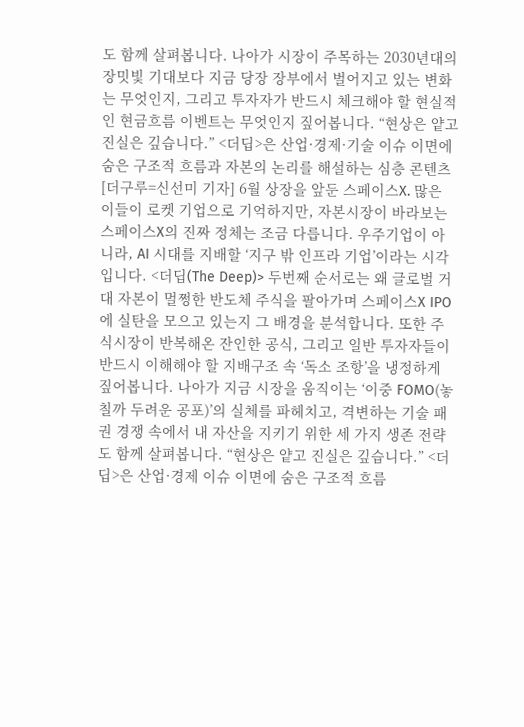도 함께 살펴봅니다. 나아가 시장이 주목하는 2030년대의 장밋빛 기대보다 지금 당장 장부에서 벌어지고 있는 변화는 무엇인지, 그리고 투자자가 반드시 체크해야 할 현실적인 현금흐름 이벤트는 무엇인지 짚어봅니다. “현상은 얕고 진실은 깊습니다.” <더딥>은 산업·경제·기술 이슈 이면에 숨은 구조적 흐름과 자본의 논리를 해설하는 심층 콘텐츠
[더구루=신선미 기자] 6월 상장을 앞둔 스페이스X. 많은 이들이 로켓 기업으로 기억하지만, 자본시장이 바라보는 스페이스X의 진짜 정체는 조금 다릅니다. 우주기업이 아니라, AI 시대를 지배할 ‘지구 밖 인프라 기업’이라는 시각입니다. <더딥(The Deep)> 두번째 순서로는 왜 글로벌 거대 자본이 멀쩡한 반도체 주식을 팔아가며 스페이스X IPO에 실탄을 모으고 있는지 그 배경을 분석합니다. 또한 주식시장이 반복해온 잔인한 공식, 그리고 일반 투자자들이 반드시 이해해야 할 지배구조 속 ‘독소 조항’을 냉정하게 짚어봅니다. 나아가 지금 시장을 움직이는 ‘이중 FOMO(놓칠까 두려운 공포)’의 실체를 파헤치고, 격변하는 기술 패권 경쟁 속에서 내 자산을 지키기 위한 세 가지 생존 전략도 함께 살펴봅니다. “현상은 얕고 진실은 깊습니다.” <더딥>은 산업·경제 이슈 이면에 숨은 구조적 흐름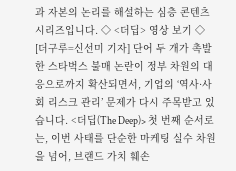과 자본의 논리를 해설하는 심층 콘텐츠 시리즈입니다. ◇ <더딥> 영상 보기 ◇
[더구루=신선미 기자] 단어 두 개가 촉발한 스타벅스 불매 논란이 정부 차원의 대응으로까지 확산되면서, 기업의 ‘역사·사회 리스크 관리’ 문제가 다시 주목받고 있습니다. <더딥(The Deep)> 첫 번째 순서로는, 이번 사태를 단순한 마케팅 실수 차원을 넘어, 브랜드 가치 훼손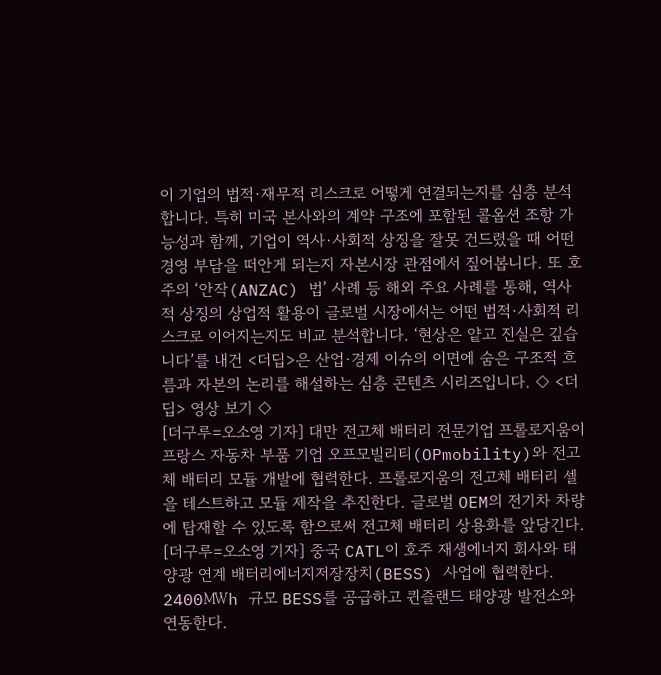이 기업의 법적·재무적 리스크로 어떻게 연결되는지를 심층 분석합니다. 특히 미국 본사와의 계약 구조에 포함된 콜옵션 조항 가능성과 함께, 기업이 역사·사회적 상징을 잘못 건드렸을 때 어떤 경영 부담을 떠안게 되는지 자본시장 관점에서 짚어봅니다. 또 호주의 ‘안작(ANZAC) 법’ 사례 등 해외 주요 사례를 통해, 역사적 상징의 상업적 활용이 글로벌 시장에서는 어떤 법적·사회적 리스크로 이어지는지도 비교 분석합니다. ‘현상은 얕고 진실은 깊습니다’를 내건 <더딥>은 산업·경제 이슈의 이면에 숨은 구조적 흐름과 자본의 논리를 해설하는 심층 콘텐츠 시리즈입니다. ◇ <더딥> 영상 보기 ◇
[더구루=오소영 기자] 대만 전고체 배터리 전문기업 프롤로지움이 프랑스 자동차 부품 기업 오프모빌리티(OPmobility)와 전고체 배터리 모듈 개발에 협력한다. 프롤로지움의 전고체 배터리 셀을 테스트하고 모듈 제작을 추진한다. 글로벌 OEM의 전기차 차량에 탑재할 수 있도록 함으로써 전고체 배터리 상용화를 앞당긴다.
[더구루=오소영 기자] 중국 CATL이 호주 재생에너지 회사와 태양광 연계 배터리에너지저장장치(BESS) 사업에 협력한다. 2400㎿h 규모 BESS를 공급하고 퀸즐랜드 태양광 발전소와 연동한다.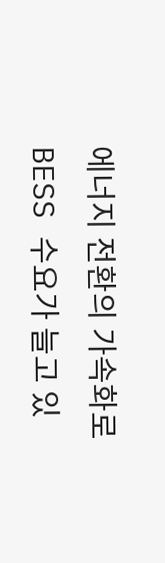에너지 전환의 가속화로 BESS 수요가 늘고 있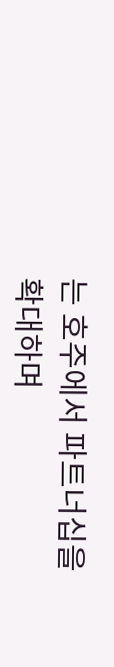는 호주에서 파트너십을 확대하며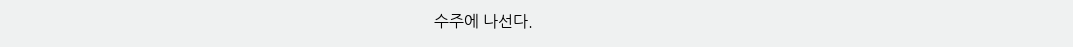수주에 나선다.